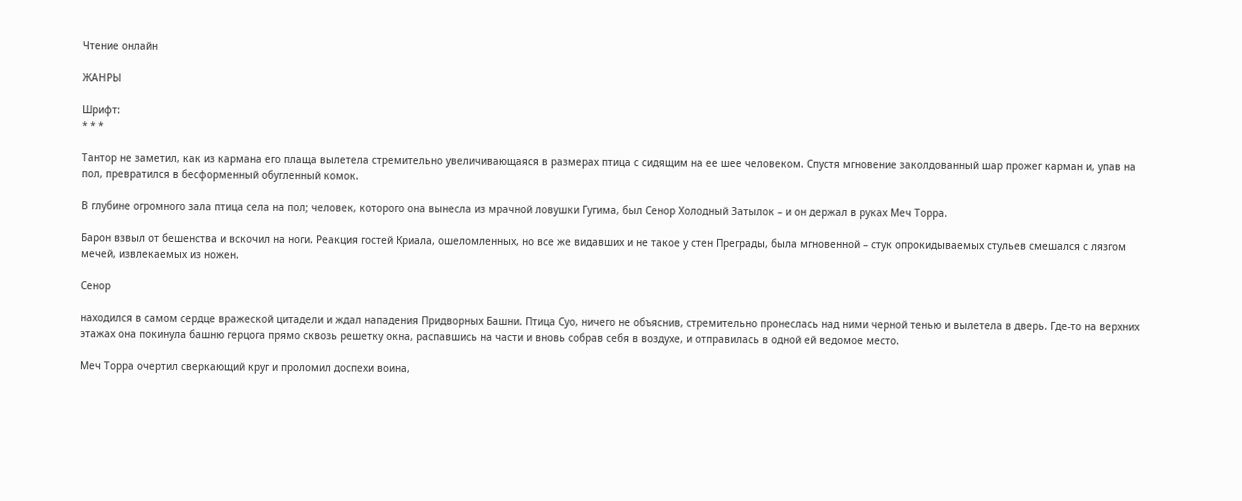Чтение онлайн

ЖАНРЫ

Шрифт:
* * *

Тантор не заметил, как из кармана его плаща вылетела стремительно увеличивающаяся в размерах птица с сидящим на ее шее человеком. Спустя мгновение заколдованный шар прожег карман и, упав на пол, превратился в бесформенный обугленный комок.

В глубине огромного зала птица села на пол; человек, которого она вынесла из мрачной ловушки Гугима, был Сенор Холодный Затылок – и он держал в руках Меч Торра.

Барон взвыл от бешенства и вскочил на ноги. Реакция гостей Криала, ошеломленных, но все же видавших и не такое у стен Преграды, была мгновенной – стук опрокидываемых стульев смешался с лязгом мечей, извлекаемых из ножен.

Сенор

находился в самом сердце вражеской цитадели и ждал нападения Придворных Башни. Птица Суо, ничего не объяснив, стремительно пронеслась над ними черной тенью и вылетела в дверь. Где-то на верхних этажах она покинула башню герцога прямо сквозь решетку окна, распавшись на части и вновь собрав себя в воздухе, и отправилась в одной ей ведомое место.

Меч Торра очертил сверкающий круг и проломил доспехи воина,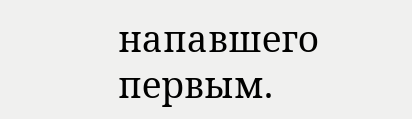напавшего первым.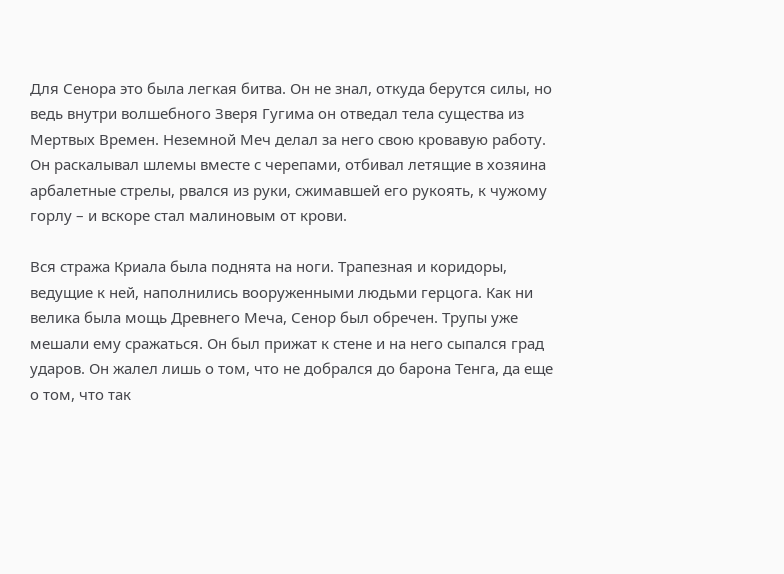Для Сенора это была легкая битва. Он не знал, откуда берутся силы, но ведь внутри волшебного Зверя Гугима он отведал тела существа из Мертвых Времен. Неземной Меч делал за него свою кровавую работу. Он раскалывал шлемы вместе с черепами, отбивал летящие в хозяина арбалетные стрелы, рвался из руки, сжимавшей его рукоять, к чужому горлу – и вскоре стал малиновым от крови.

Вся стража Криала была поднята на ноги. Трапезная и коридоры, ведущие к ней, наполнились вооруженными людьми герцога. Как ни велика была мощь Древнего Меча, Сенор был обречен. Трупы уже мешали ему сражаться. Он был прижат к стене и на него сыпался град ударов. Он жалел лишь о том, что не добрался до барона Тенга, да еще о том, что так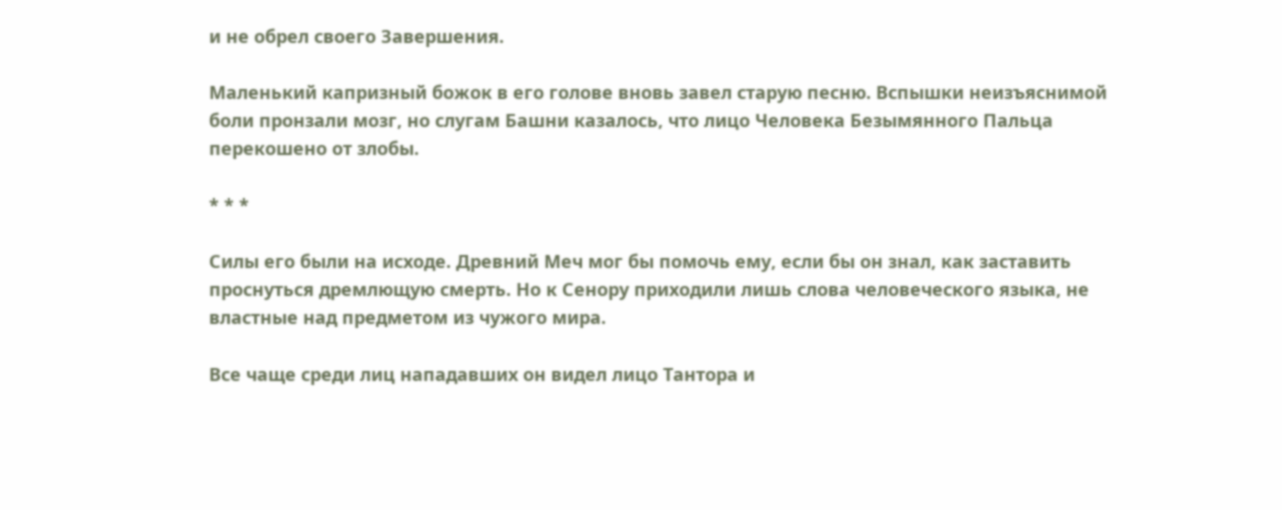и не обрел своего Завершения.

Маленький капризный божок в его голове вновь завел старую песню. Вспышки неизъяснимой боли пронзали мозг, но слугам Башни казалось, что лицо Человека Безымянного Пальца перекошено от злобы.

* * *

Силы его были на исходе. Древний Меч мог бы помочь ему, если бы он знал, как заставить проснуться дремлющую смерть. Но к Сенору приходили лишь слова человеческого языка, не властные над предметом из чужого мира.

Все чаще среди лиц нападавших он видел лицо Тантора и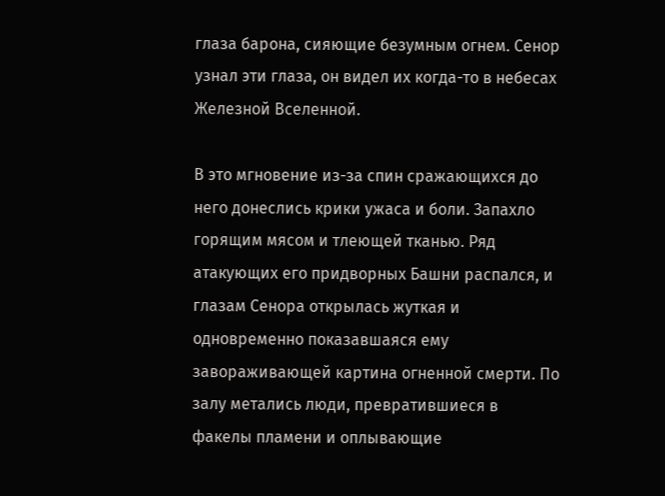глаза барона, сияющие безумным огнем. Сенор узнал эти глаза, он видел их когда-то в небесах Железной Вселенной.

В это мгновение из-за спин сражающихся до него донеслись крики ужаса и боли. Запахло горящим мясом и тлеющей тканью. Ряд атакующих его придворных Башни распался, и глазам Сенора открылась жуткая и одновременно показавшаяся ему завораживающей картина огненной смерти. По залу метались люди, превратившиеся в факелы пламени и оплывающие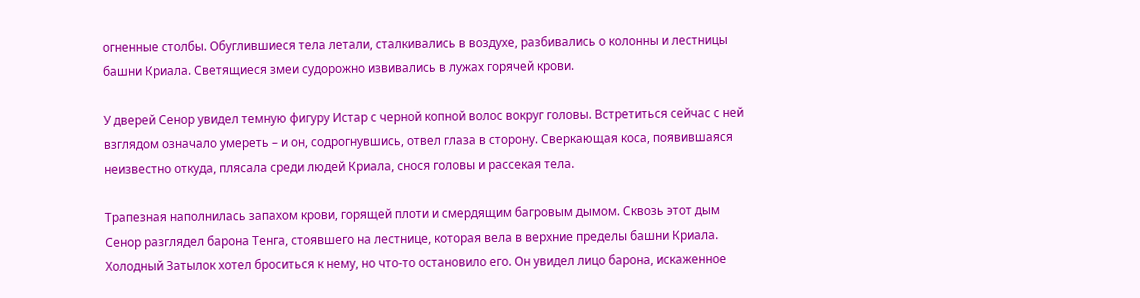огненные столбы. Обуглившиеся тела летали, сталкивались в воздухе, разбивались о колонны и лестницы башни Криала. Светящиеся змеи судорожно извивались в лужах горячей крови.

У дверей Сенор увидел темную фигуру Истар с черной копной волос вокруг головы. Встретиться сейчас с ней взглядом означало умереть – и он, содрогнувшись, отвел глаза в сторону. Сверкающая коса, появившаяся неизвестно откуда, плясала среди людей Криала, снося головы и рассекая тела.

Трапезная наполнилась запахом крови, горящей плоти и смердящим багровым дымом. Сквозь этот дым Сенор разглядел барона Тенга, стоявшего на лестнице, которая вела в верхние пределы башни Криала. Холодный Затылок хотел броситься к нему, но что-то остановило его. Он увидел лицо барона, искаженное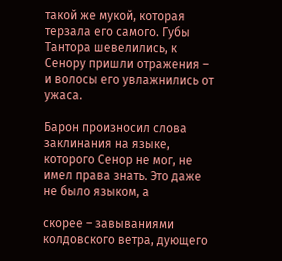такой же мукой, которая терзала его самого. Губы Тантора шевелились, к Сенору пришли отражения – и волосы его увлажнились от ужаса.

Барон произносил слова заклинания на языке, которого Сенор не мог, не имел права знать. Это даже не было языком, а

скорее – завываниями колдовского ветра, дующего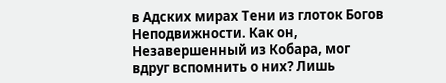в Адских мирах Тени из глоток Богов Неподвижности. Как он, Незавершенный из Кобара, мог вдруг вспомнить о них? Лишь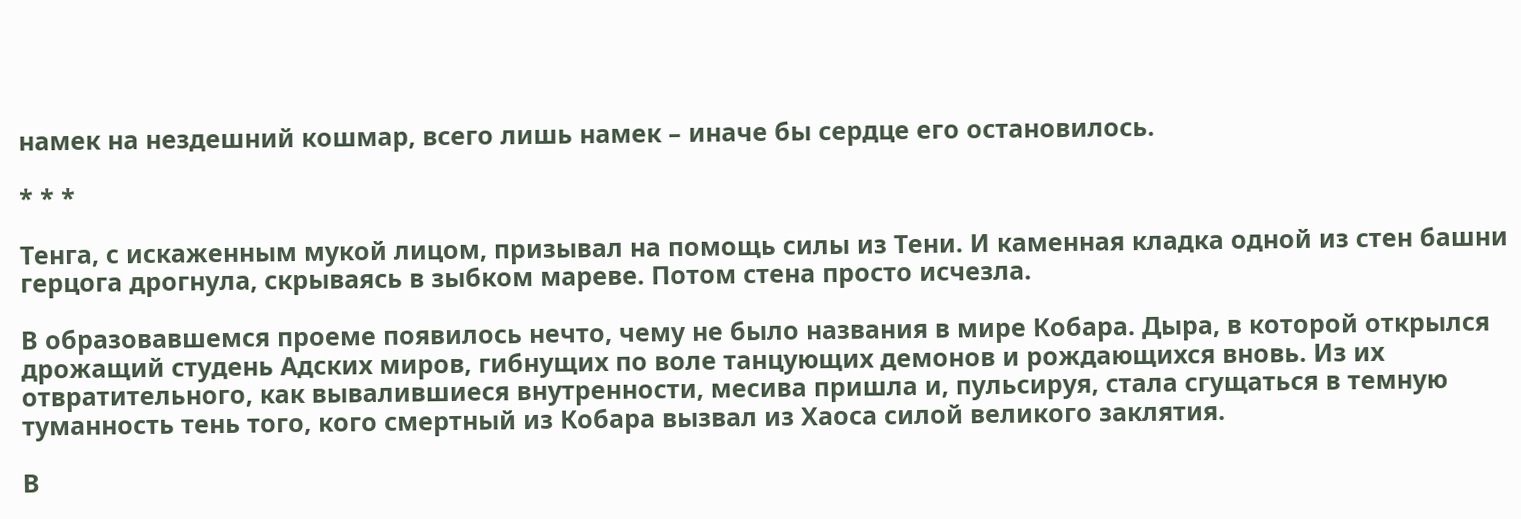намек на нездешний кошмар, всего лишь намек – иначе бы сердце его остановилось.

* * *

Тенга, с искаженным мукой лицом, призывал на помощь силы из Тени. И каменная кладка одной из стен башни герцога дрогнула, скрываясь в зыбком мареве. Потом стена просто исчезла.

В образовавшемся проеме появилось нечто, чему не было названия в мире Кобара. Дыра, в которой открылся дрожащий студень Адских миров, гибнущих по воле танцующих демонов и рождающихся вновь. Из их отвратительного, как вывалившиеся внутренности, месива пришла и, пульсируя, стала сгущаться в темную туманность тень того, кого смертный из Кобара вызвал из Хаоса силой великого заклятия.

В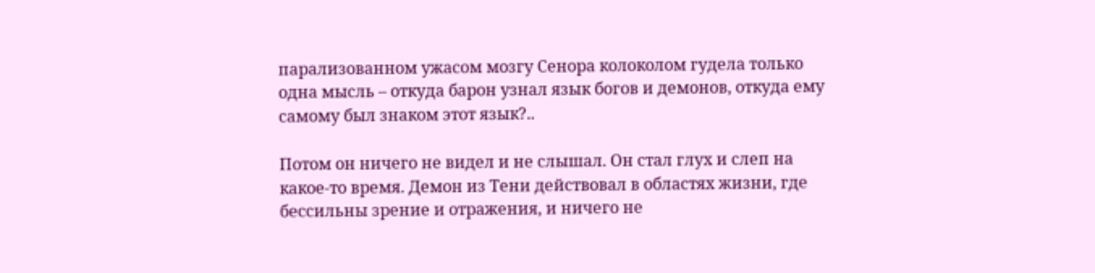парализованном ужасом мозгу Сенора колоколом гудела только одна мысль – откуда барон узнал язык богов и демонов, откуда ему самому был знаком этот язык?..

Потом он ничего не видел и не слышал. Он стал глух и слеп на какое-то время. Демон из Тени действовал в областях жизни, где бессильны зрение и отражения, и ничего не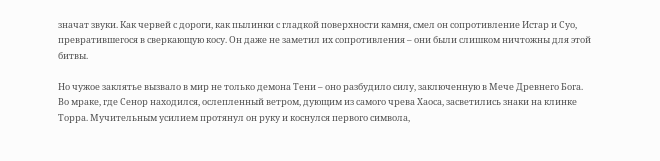значат звуки. Как червей с дороги, как пылинки с гладкой поверхности камня, смел он сопротивление Истар и Суо, превратившегося в сверкающую косу. Он даже не заметил их сопротивления – они были слишком ничтожны для этой битвы.

Но чужое заклятье вызвало в мир не только демона Тени – оно разбудило силу, заключенную в Мече Древнего Бога. Во мраке, где Сенор находился, ослепленный ветром, дующим из самого чрева Хаоса, засветились знаки на клинке Торра. Мучительным усилием протянул он руку и коснулся первого символа,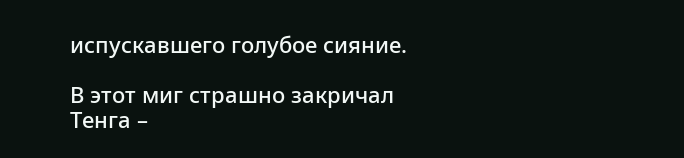испускавшего голубое сияние.

В этот миг страшно закричал Тенга –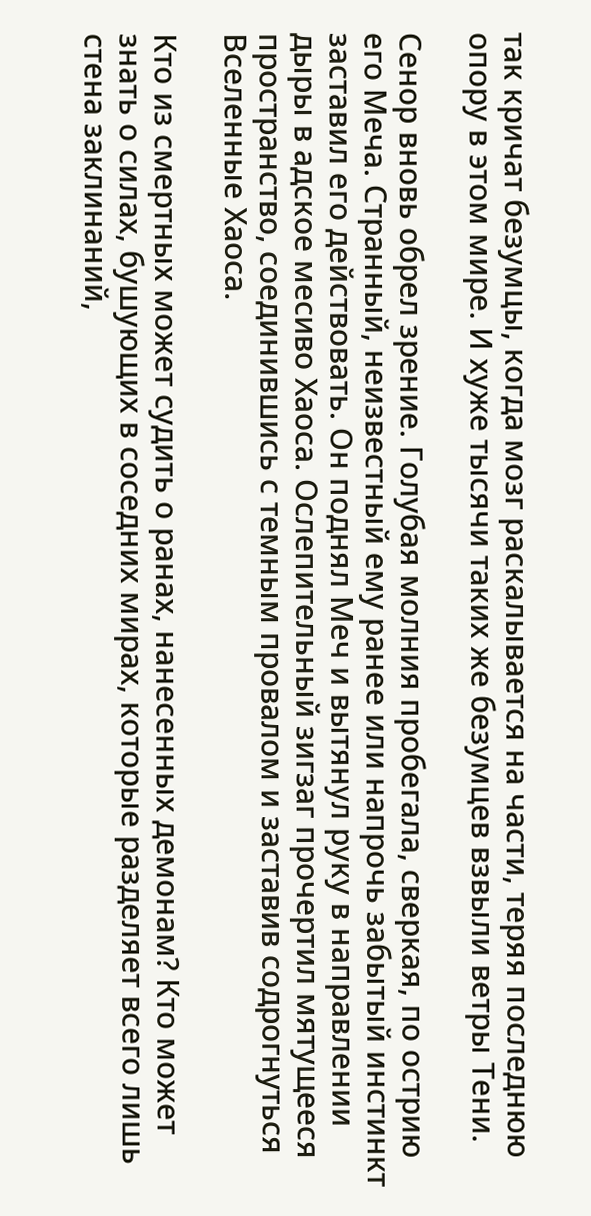так кричат безумцы, когда мозг раскалывается на части, теряя последнюю опору в этом мире. И хуже тысячи таких же безумцев взвыли ветры Тени.

Сенор вновь обрел зрение. Голубая молния пробегала, сверкая, по острию его Меча. Странный, неизвестный ему ранее или напрочь забытый инстинкт заставил его действовать. Он поднял Меч и вытянул руку в направлении дыры в адское месиво Хаоса. Ослепительный зигзаг прочертил мятущееся пространство, соединившись с темным провалом и заставив содрогнуться Вселенные Хаоса.

Кто из смертных может судить о ранах, нанесенных демонам? Кто может знать о силах, бушующих в соседних мирах, которые разделяет всего лишь стена заклинаний,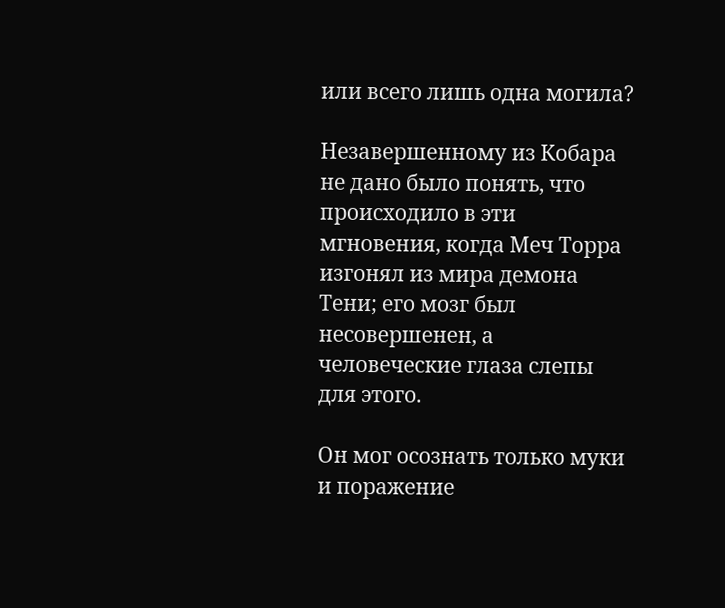или всего лишь одна могила?

Незавершенному из Кобара не дано было понять, что происходило в эти мгновения, когда Меч Торра изгонял из мира демона Тени; его мозг был несовершенен, а человеческие глаза слепы для этого.

Он мог осознать только муки и поражение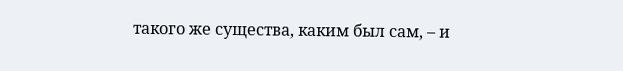такого же существа, каким был сам, – и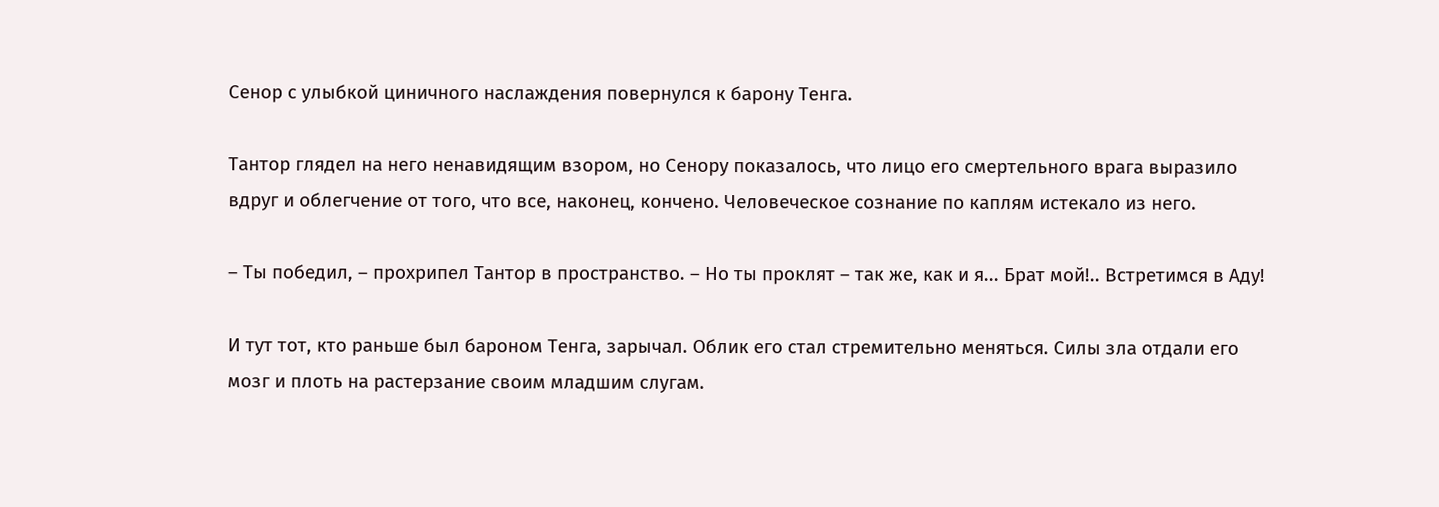Сенор с улыбкой циничного наслаждения повернулся к барону Тенга.

Тантор глядел на него ненавидящим взором, но Сенору показалось, что лицо его смертельного врага выразило вдруг и облегчение от того, что все, наконец, кончено. Человеческое сознание по каплям истекало из него.

– Ты победил, – прохрипел Тантор в пространство. – Но ты проклят – так же, как и я... Брат мой!.. Встретимся в Аду!

И тут тот, кто раньше был бароном Тенга, зарычал. Облик его стал стремительно меняться. Силы зла отдали его мозг и плоть на растерзание своим младшим слугам.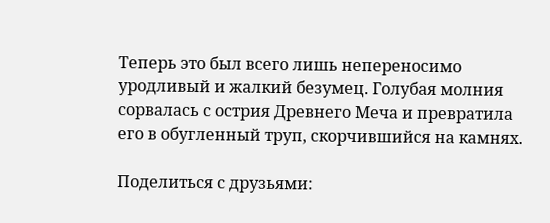Теперь это был всего лишь непереносимо уродливый и жалкий безумец. Голубая молния сорвалась с острия Древнего Меча и превратила его в обугленный труп, скорчившийся на камнях.

Поделиться с друзьями: